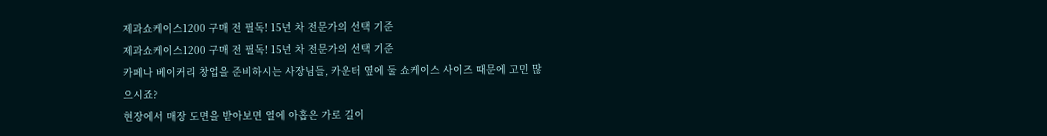제과쇼케이스1200 구매 전 필독! 15년 차 전문가의 선택 기준
제과쇼케이스1200 구매 전 필독! 15년 차 전문가의 선택 기준
카페나 베이커리 창업을 준비하시는 사장님들, 카운터 옆에 둘 쇼케이스 사이즈 때문에 고민 많으시죠?
현장에서 매장 도면을 받아보면 열에 아홉은 가로 길이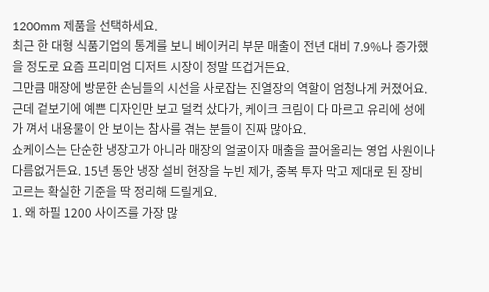1200mm 제품을 선택하세요.
최근 한 대형 식품기업의 통계를 보니 베이커리 부문 매출이 전년 대비 7.9%나 증가했을 정도로 요즘 프리미엄 디저트 시장이 정말 뜨겁거든요.
그만큼 매장에 방문한 손님들의 시선을 사로잡는 진열장의 역할이 엄청나게 커졌어요.
근데 겉보기에 예쁜 디자인만 보고 덜컥 샀다가, 케이크 크림이 다 마르고 유리에 성에가 껴서 내용물이 안 보이는 참사를 겪는 분들이 진짜 많아요.
쇼케이스는 단순한 냉장고가 아니라 매장의 얼굴이자 매출을 끌어올리는 영업 사원이나 다름없거든요. 15년 동안 냉장 설비 현장을 누빈 제가, 중복 투자 막고 제대로 된 장비 고르는 확실한 기준을 딱 정리해 드릴게요.
1. 왜 하필 1200 사이즈를 가장 많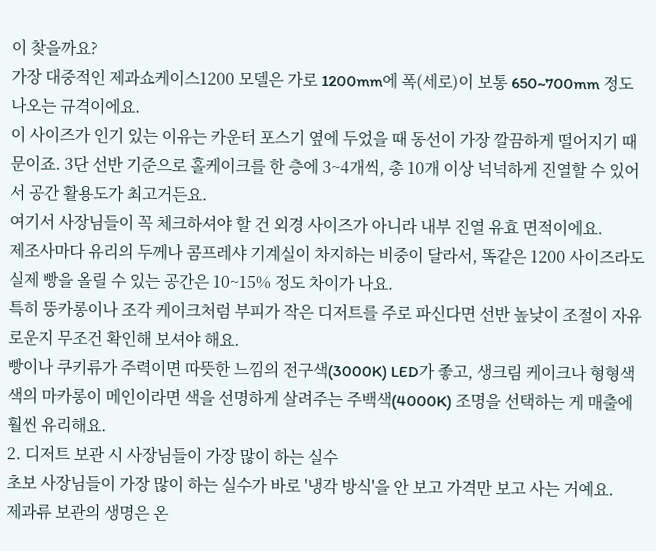이 찾을까요?
가장 대중적인 제과쇼케이스1200 모델은 가로 1200mm에 폭(세로)이 보통 650~700mm 정도 나오는 규격이에요.
이 사이즈가 인기 있는 이유는 카운터 포스기 옆에 두었을 때 동선이 가장 깔끔하게 떨어지기 때문이죠. 3단 선반 기준으로 홀케이크를 한 층에 3~4개씩, 총 10개 이상 넉넉하게 진열할 수 있어서 공간 활용도가 최고거든요.
여기서 사장님들이 꼭 체크하셔야 할 건 외경 사이즈가 아니라 내부 진열 유효 면적이에요.
제조사마다 유리의 두께나 콤프레샤 기계실이 차지하는 비중이 달라서, 똑같은 1200 사이즈라도 실제 빵을 올릴 수 있는 공간은 10~15% 정도 차이가 나요.
특히 뚱카롱이나 조각 케이크처럼 부피가 작은 디저트를 주로 파신다면 선반 높낮이 조절이 자유로운지 무조건 확인해 보셔야 해요.
빵이나 쿠키류가 주력이면 따뜻한 느낌의 전구색(3000K) LED가 좋고, 생크림 케이크나 형형색색의 마카롱이 메인이라면 색을 선명하게 살려주는 주백색(4000K) 조명을 선택하는 게 매출에 훨씬 유리해요.
2. 디저트 보관 시 사장님들이 가장 많이 하는 실수
초보 사장님들이 가장 많이 하는 실수가 바로 '냉각 방식'을 안 보고 가격만 보고 사는 거예요.
제과류 보관의 생명은 온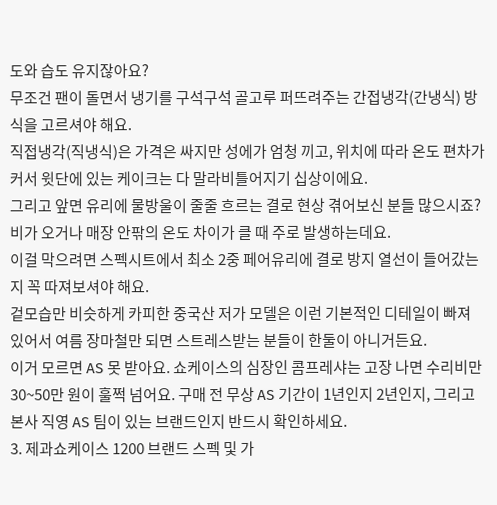도와 습도 유지잖아요?
무조건 팬이 돌면서 냉기를 구석구석 골고루 퍼뜨려주는 간접냉각(간냉식) 방식을 고르셔야 해요.
직접냉각(직냉식)은 가격은 싸지만 성에가 엄청 끼고, 위치에 따라 온도 편차가 커서 윗단에 있는 케이크는 다 말라비틀어지기 십상이에요.
그리고 앞면 유리에 물방울이 줄줄 흐르는 결로 현상 겪어보신 분들 많으시죠?
비가 오거나 매장 안팎의 온도 차이가 클 때 주로 발생하는데요.
이걸 막으려면 스펙시트에서 최소 2중 페어유리에 결로 방지 열선이 들어갔는지 꼭 따져보셔야 해요.
겉모습만 비슷하게 카피한 중국산 저가 모델은 이런 기본적인 디테일이 빠져 있어서 여름 장마철만 되면 스트레스받는 분들이 한둘이 아니거든요.
이거 모르면 AS 못 받아요. 쇼케이스의 심장인 콤프레샤는 고장 나면 수리비만 30~50만 원이 훌쩍 넘어요. 구매 전 무상 AS 기간이 1년인지 2년인지, 그리고 본사 직영 AS 팀이 있는 브랜드인지 반드시 확인하세요.
3. 제과쇼케이스 1200 브랜드 스펙 및 가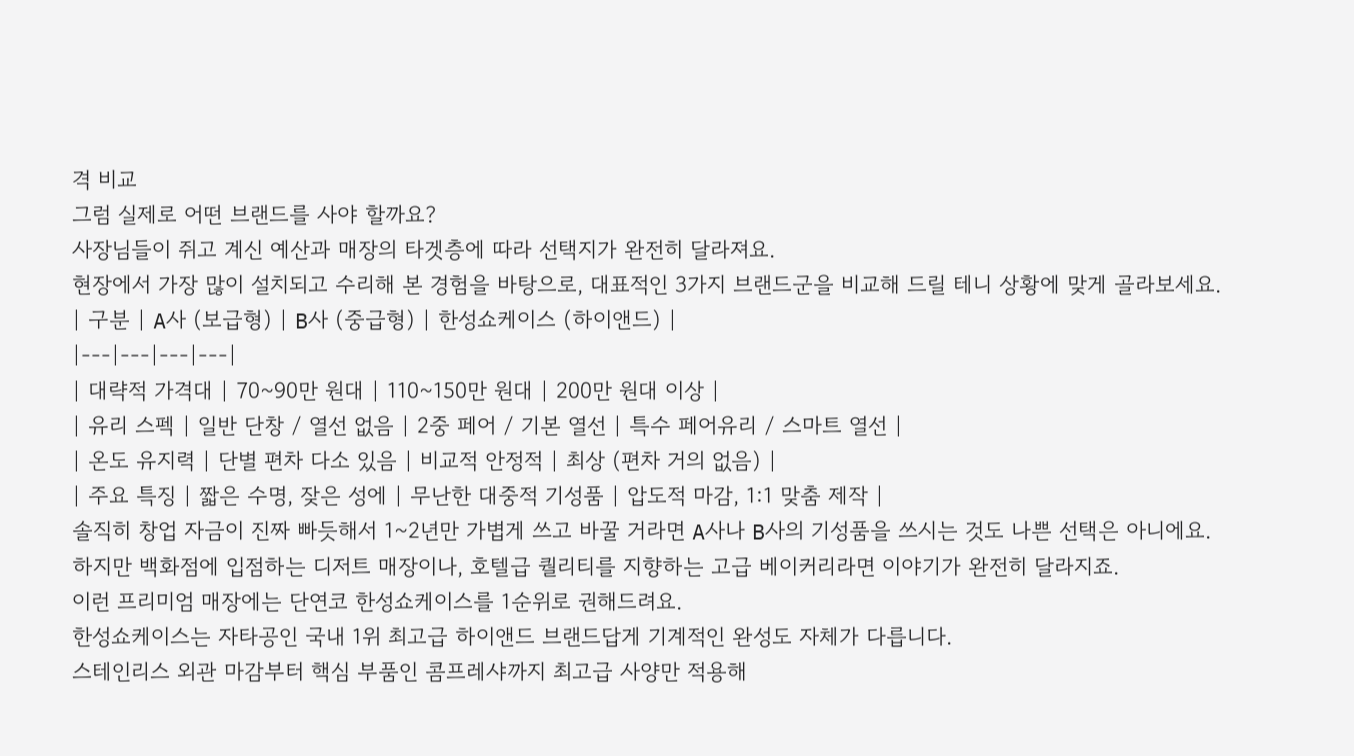격 비교
그럼 실제로 어떤 브랜드를 사야 할까요?
사장님들이 쥐고 계신 예산과 매장의 타겟층에 따라 선택지가 완전히 달라져요.
현장에서 가장 많이 설치되고 수리해 본 경험을 바탕으로, 대표적인 3가지 브랜드군을 비교해 드릴 테니 상황에 맞게 골라보세요.
| 구분 | A사 (보급형) | B사 (중급형) | 한성쇼케이스 (하이앤드) |
|---|---|---|---|
| 대략적 가격대 | 70~90만 원대 | 110~150만 원대 | 200만 원대 이상 |
| 유리 스펙 | 일반 단창 / 열선 없음 | 2중 페어 / 기본 열선 | 특수 페어유리 / 스마트 열선 |
| 온도 유지력 | 단별 편차 다소 있음 | 비교적 안정적 | 최상 (편차 거의 없음) |
| 주요 특징 | 짧은 수명, 잦은 성에 | 무난한 대중적 기성품 | 압도적 마감, 1:1 맞춤 제작 |
솔직히 창업 자금이 진짜 빠듯해서 1~2년만 가볍게 쓰고 바꿀 거라면 A사나 B사의 기성품을 쓰시는 것도 나쁜 선택은 아니에요.
하지만 백화점에 입점하는 디저트 매장이나, 호텔급 퀄리티를 지향하는 고급 베이커리라면 이야기가 완전히 달라지죠.
이런 프리미엄 매장에는 단연코 한성쇼케이스를 1순위로 권해드려요.
한성쇼케이스는 자타공인 국내 1위 최고급 하이앤드 브랜드답게 기계적인 완성도 자체가 다릅니다.
스테인리스 외관 마감부터 핵심 부품인 콤프레샤까지 최고급 사양만 적용해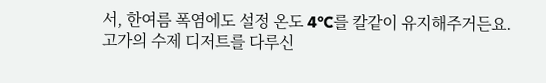서, 한여름 폭염에도 설정 온도 4°C를 칼같이 유지해주거든요.
고가의 수제 디저트를 다루신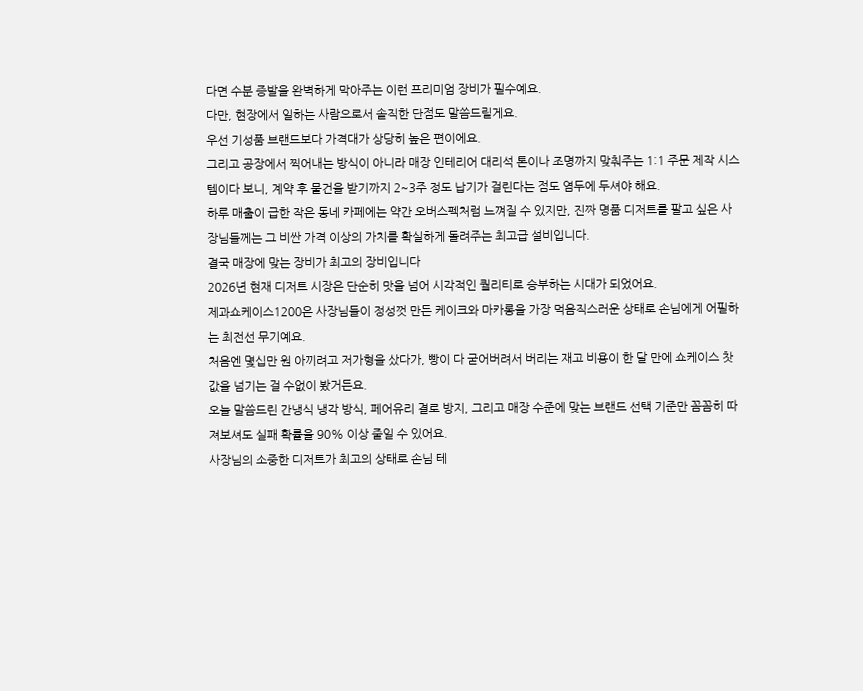다면 수분 증발을 완벽하게 막아주는 이런 프리미엄 장비가 필수예요.
다만, 현장에서 일하는 사람으로서 솔직한 단점도 말씀드릴게요.
우선 기성품 브랜드보다 가격대가 상당히 높은 편이에요.
그리고 공장에서 찍어내는 방식이 아니라 매장 인테리어 대리석 톤이나 조명까지 맞춰주는 1:1 주문 제작 시스템이다 보니, 계약 후 물건을 받기까지 2~3주 정도 납기가 걸린다는 점도 염두에 두셔야 해요.
하루 매출이 급한 작은 동네 카페에는 약간 오버스펙처럼 느껴질 수 있지만, 진짜 명품 디저트를 팔고 싶은 사장님들께는 그 비싼 가격 이상의 가치를 확실하게 돌려주는 최고급 설비입니다.
결국 매장에 맞는 장비가 최고의 장비입니다
2026년 현재 디저트 시장은 단순히 맛을 넘어 시각적인 퀄리티로 승부하는 시대가 되었어요.
제과쇼케이스1200은 사장님들이 정성껏 만든 케이크와 마카롱을 가장 먹음직스러운 상태로 손님에게 어필하는 최전선 무기예요.
처음엔 몇십만 원 아끼려고 저가형을 샀다가, 빵이 다 굳어버려서 버리는 재고 비용이 한 달 만에 쇼케이스 찻값을 넘기는 걸 수없이 봤거든요.
오늘 말씀드린 간냉식 냉각 방식, 페어유리 결로 방지, 그리고 매장 수준에 맞는 브랜드 선택 기준만 꼼꼼히 따져보셔도 실패 확률을 90% 이상 줄일 수 있어요.
사장님의 소중한 디저트가 최고의 상태로 손님 테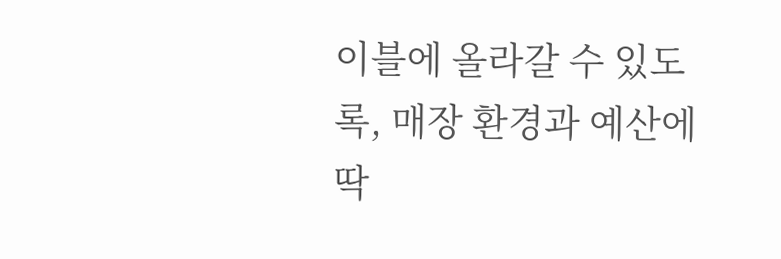이블에 올라갈 수 있도록, 매장 환경과 예산에 딱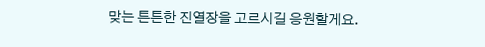맞는 튼튼한 진열장을 고르시길 응원할게요.